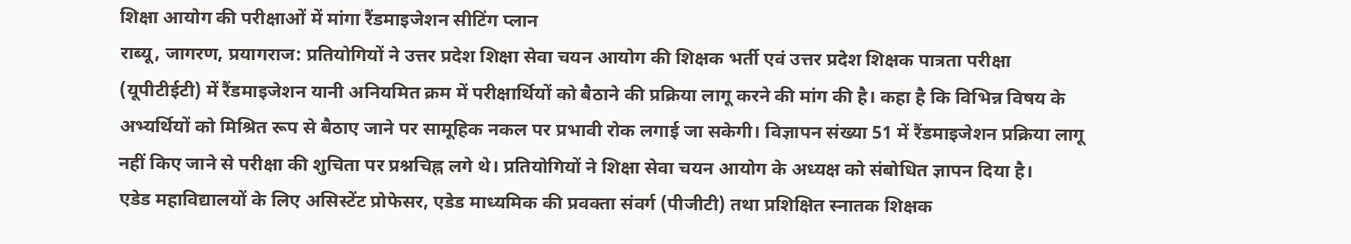शिक्षा आयोग की परीक्षाओं में मांगा रैंडमाइजेशन सीटिंग प्लान
राब्यू, जागरण, प्रयागराज: प्रतियोगियों ने उत्तर प्रदेश शिक्षा सेवा चयन आयोग की शिक्षक भर्ती एवं उत्तर प्रदेश शिक्षक पात्रता परीक्षा (यूपीटीईटी) में रैंडमाइजेशन यानी अनियमित क्रम में परीक्षार्थियों को बैठाने की प्रक्रिया लागू करने की मांग की है। कहा है कि विभिन्न विषय के अभ्यर्थियों को मिश्रित रूप से बैठाए जाने पर सामूहिक नकल पर प्रभावी रोक लगाई जा सकेगी। विज्ञापन संख्या 51 में रैंडमाइजेशन प्रक्रिया लागू नहीं किए जाने से परीक्षा की शुचिता पर प्रश्नचिह्न लगे थे। प्रतियोगियों ने शिक्षा सेवा चयन आयोग के अध्यक्ष को संबोधित ज्ञापन दिया है।
एडेड महाविद्यालयों के लिए असिस्टेंट प्रोफेसर, एडेड माध्यमिक की प्रवक्ता संवर्ग (पीजीटी) तथा प्रशिक्षित स्नातक शिक्षक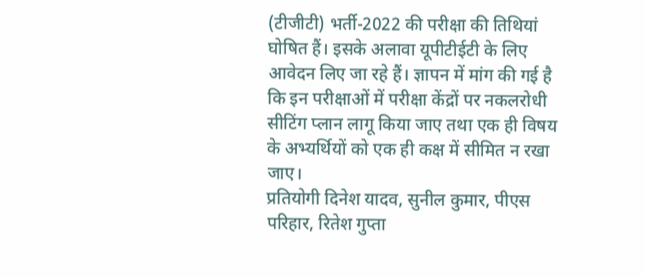(टीजीटी) भर्ती-2022 की परीक्षा की तिथियां घोषित हैं। इसके अलावा यूपीटीईटी के लिए आवेदन लिए जा रहे हैं। ज्ञापन में मांग की गई है कि इन परीक्षाओं में परीक्षा केंद्रों पर नकलरोधी सीटिंग प्लान लागू किया जाए तथा एक ही विषय के अभ्यर्थियों को एक ही कक्ष में सीमित न रखा जाए।
प्रतियोगी दिनेश यादव, सुनील कुमार, पीएस परिहार, रितेश गुप्ता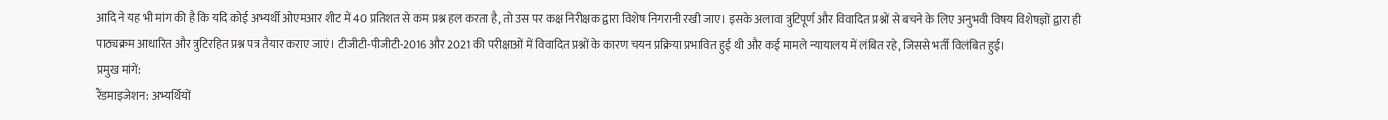आदि ने यह भी मांग की है कि यदि कोई अभ्यर्थी ओएमआर शीट में 40 प्रतिशत से कम प्रश्न हल करता है, तो उस पर कक्ष निरीक्षक द्वारा विशेष निगरानी रखी जाए। इसके अलावा त्रुटिपूर्ण और विवादित प्रश्नों से बचने के लिए अनुभवी विषय विशेषज्ञों द्वारा ही पाठ्यक्रम आधारित और त्रुटिरहित प्रश्न पत्र तैयार कराए जाएं। टीजीटी-पीजीटी-2016 और 2021 की परीक्षाओं में विवादित प्रश्नों के कारण चयन प्रक्रिया प्रभावित हुई थी और कई मामले न्यायालय में लंबित रहे, जिससे भर्ती विलंबित हुई।
प्रमुख मांगें:
रैंडमाइजेशन: अभ्यर्थियों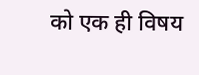को एक ही विषय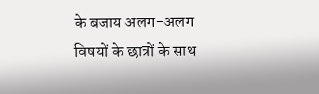के बजाय अलग-अलग विषयों के छात्रों के साथ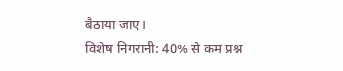बैठाया जाए।
विशेष निगरानी: 40% से कम प्रश्न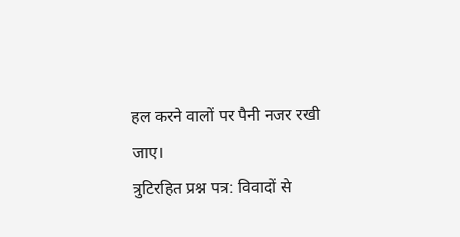हल करने वालों पर पैनी नजर रखी जाए।
त्रुटिरहित प्रश्न पत्र: विवादों से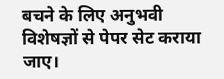बचने के लिए अनुभवी विशेषज्ञों से पेपर सेट कराया जाए।